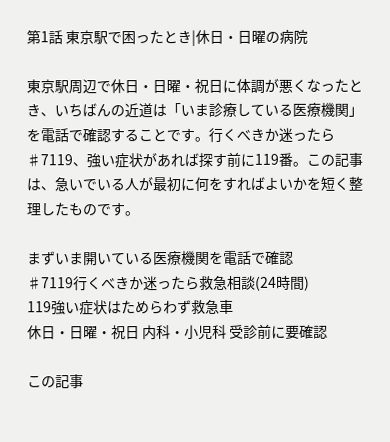第1話 東京駅で困ったとき|休日・日曜の病院

東京駅周辺で休日・日曜・祝日に体調が悪くなったとき、いちばんの近道は「いま診療している医療機関」を電話で確認することです。行くべきか迷ったら♯7119、強い症状があれば探す前に119番。この記事は、急いでいる人が最初に何をすればよいかを短く整理したものです。

まずいま開いている医療機関を電話で確認
♯7119行くべきか迷ったら救急相談(24時間)
119強い症状はためらわず救急車
休日・日曜・祝日 内科・小児科 受診前に要確認

この記事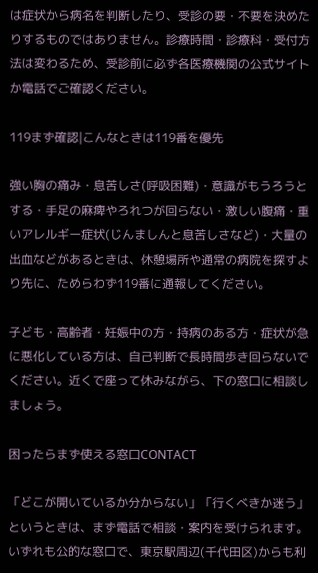は症状から病名を判断したり、受診の要・不要を決めたりするものではありません。診療時間・診療科・受付方法は変わるため、受診前に必ず各医療機関の公式サイトか電話でご確認ください。

119まず確認|こんなときは119番を優先

強い胸の痛み・息苦しさ(呼吸困難)・意識がもうろうとする・手足の麻痺やろれつが回らない・激しい腹痛・重いアレルギー症状(じんましんと息苦しさなど)・大量の出血などがあるときは、休憩場所や通常の病院を探すより先に、ためらわず119番に通報してください。

子ども・高齢者・妊娠中の方・持病のある方・症状が急に悪化している方は、自己判断で長時間歩き回らないでください。近くで座って休みながら、下の窓口に相談しましょう。

困ったらまず使える窓口CONTACT

「どこが開いているか分からない」「行くべきか迷う」というときは、まず電話で相談・案内を受けられます。いずれも公的な窓口で、東京駅周辺(千代田区)からも利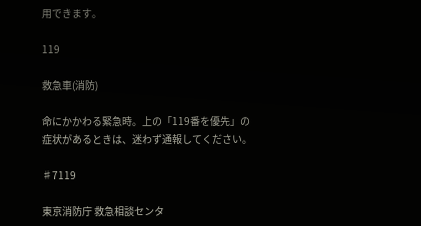用できます。

119

救急車(消防)

命にかかわる緊急時。上の「119番を優先」の症状があるときは、迷わず通報してください。

♯7119

東京消防庁 救急相談センタ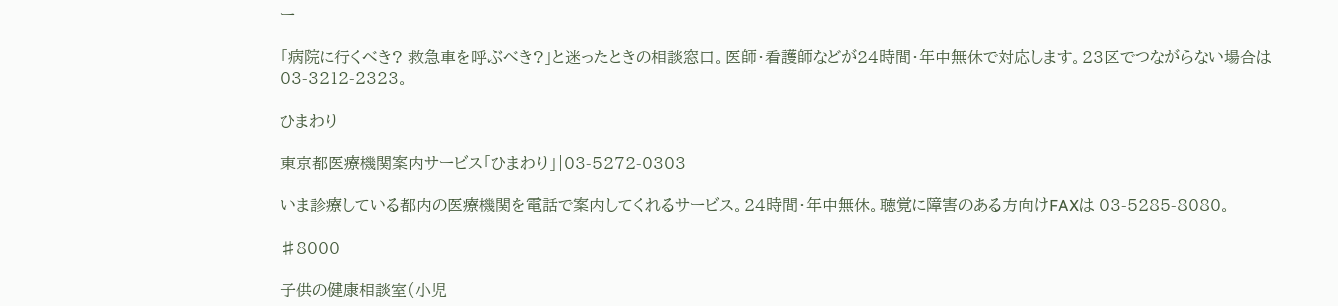ー

「病院に行くべき? 救急車を呼ぶべき?」と迷ったときの相談窓口。医師・看護師などが24時間・年中無休で対応します。23区でつながらない場合は 03-3212-2323。

ひまわり

東京都医療機関案内サービス「ひまわり」|03-5272-0303

いま診療している都内の医療機関を電話で案内してくれるサービス。24時間・年中無休。聴覚に障害のある方向けFAXは 03-5285-8080。

♯8000

子供の健康相談室(小児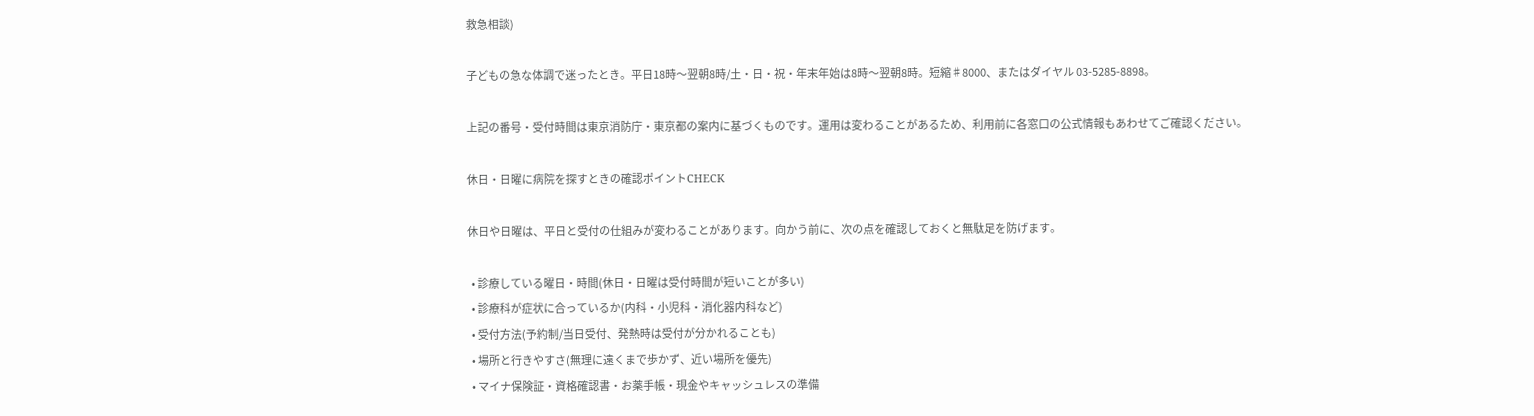救急相談)

子どもの急な体調で迷ったとき。平日18時〜翌朝8時/土・日・祝・年末年始は8時〜翌朝8時。短縮♯8000、またはダイヤル 03-5285-8898。

上記の番号・受付時間は東京消防庁・東京都の案内に基づくものです。運用は変わることがあるため、利用前に各窓口の公式情報もあわせてご確認ください。

休日・日曜に病院を探すときの確認ポイントCHECK

休日や日曜は、平日と受付の仕組みが変わることがあります。向かう前に、次の点を確認しておくと無駄足を防げます。

  • 診療している曜日・時間(休日・日曜は受付時間が短いことが多い)
  • 診療科が症状に合っているか(内科・小児科・消化器内科など)
  • 受付方法(予約制/当日受付、発熱時は受付が分かれることも)
  • 場所と行きやすさ(無理に遠くまで歩かず、近い場所を優先)
  • マイナ保険証・資格確認書・お薬手帳・現金やキャッシュレスの準備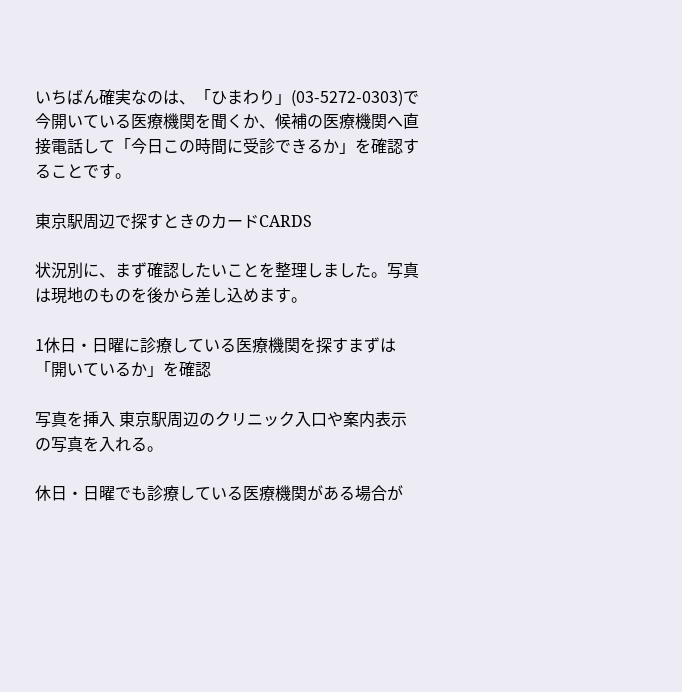いちばん確実なのは、「ひまわり」(03-5272-0303)で今開いている医療機関を聞くか、候補の医療機関へ直接電話して「今日この時間に受診できるか」を確認することです。

東京駅周辺で探すときのカードCARDS

状況別に、まず確認したいことを整理しました。写真は現地のものを後から差し込めます。

1休日・日曜に診療している医療機関を探すまずは「開いているか」を確認

写真を挿入 東京駅周辺のクリニック入口や案内表示の写真を入れる。

休日・日曜でも診療している医療機関がある場合が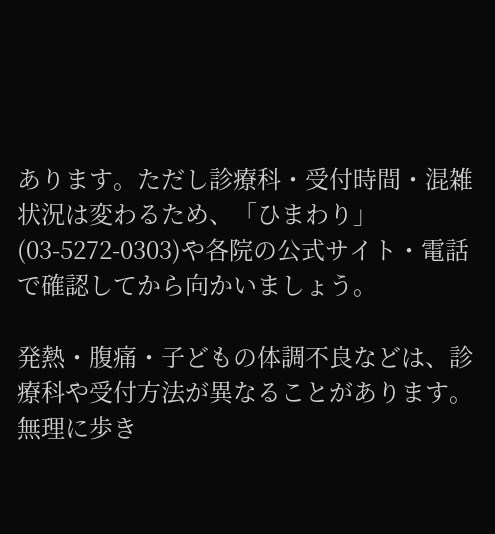あります。ただし診療科・受付時間・混雑状況は変わるため、「ひまわり」(03-5272-0303)や各院の公式サイト・電話で確認してから向かいましょう。

発熱・腹痛・子どもの体調不良などは、診療科や受付方法が異なることがあります。無理に歩き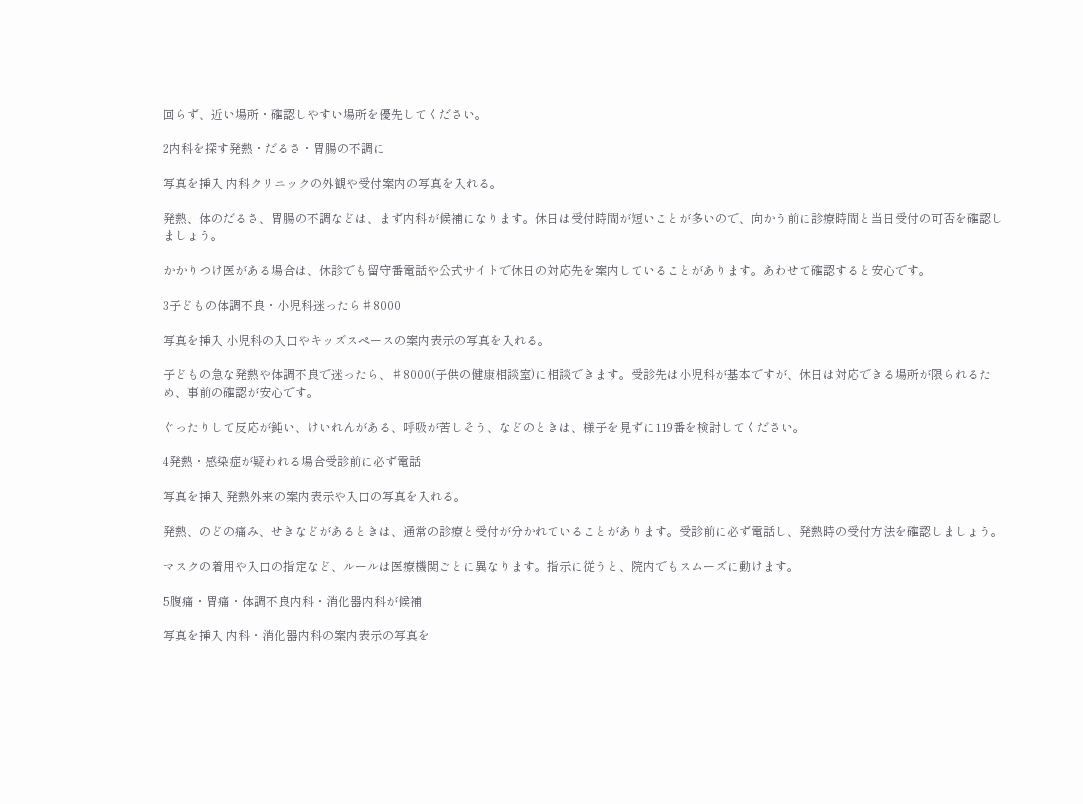回らず、近い場所・確認しやすい場所を優先してください。

2内科を探す発熱・だるさ・胃腸の不調に

写真を挿入 内科クリニックの外観や受付案内の写真を入れる。

発熱、体のだるさ、胃腸の不調などは、まず内科が候補になります。休日は受付時間が短いことが多いので、向かう前に診療時間と当日受付の可否を確認しましょう。

かかりつけ医がある場合は、休診でも留守番電話や公式サイトで休日の対応先を案内していることがあります。あわせて確認すると安心です。

3子どもの体調不良・小児科迷ったら♯8000

写真を挿入 小児科の入口やキッズスペースの案内表示の写真を入れる。

子どもの急な発熱や体調不良で迷ったら、♯8000(子供の健康相談室)に相談できます。受診先は小児科が基本ですが、休日は対応できる場所が限られるため、事前の確認が安心です。

ぐったりして反応が鈍い、けいれんがある、呼吸が苦しそう、などのときは、様子を見ずに119番を検討してください。

4発熱・感染症が疑われる場合受診前に必ず電話

写真を挿入 発熱外来の案内表示や入口の写真を入れる。

発熱、のどの痛み、せきなどがあるときは、通常の診療と受付が分かれていることがあります。受診前に必ず電話し、発熱時の受付方法を確認しましょう。

マスクの着用や入口の指定など、ルールは医療機関ごとに異なります。指示に従うと、院内でもスムーズに動けます。

5腹痛・胃痛・体調不良内科・消化器内科が候補

写真を挿入 内科・消化器内科の案内表示の写真を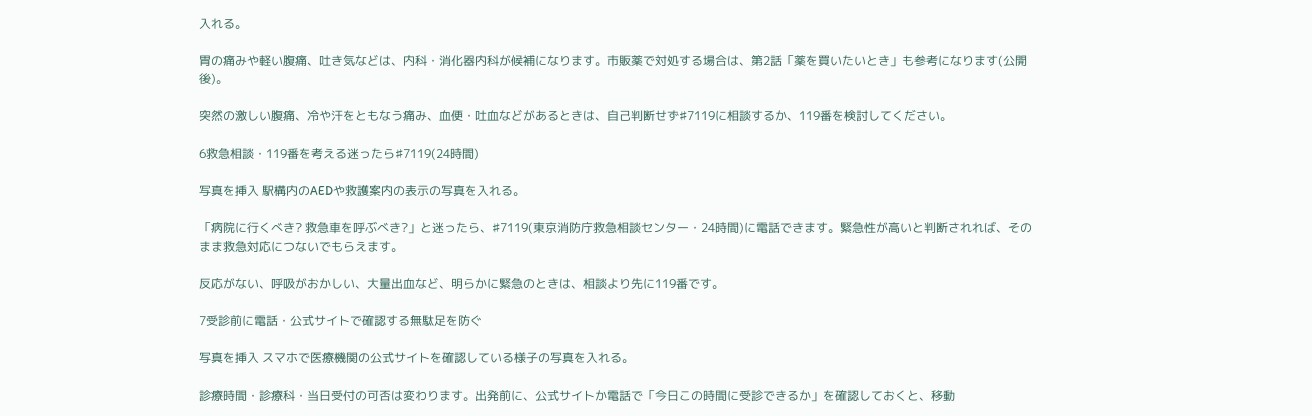入れる。

胃の痛みや軽い腹痛、吐き気などは、内科・消化器内科が候補になります。市販薬で対処する場合は、第2話「薬を買いたいとき」も参考になります(公開後)。

突然の激しい腹痛、冷や汗をともなう痛み、血便・吐血などがあるときは、自己判断せず♯7119に相談するか、119番を検討してください。

6救急相談・119番を考える迷ったら♯7119(24時間)

写真を挿入 駅構内のAEDや救護案内の表示の写真を入れる。

「病院に行くべき? 救急車を呼ぶべき?」と迷ったら、♯7119(東京消防庁救急相談センター・24時間)に電話できます。緊急性が高いと判断されれば、そのまま救急対応につないでもらえます。

反応がない、呼吸がおかしい、大量出血など、明らかに緊急のときは、相談より先に119番です。

7受診前に電話・公式サイトで確認する無駄足を防ぐ

写真を挿入 スマホで医療機関の公式サイトを確認している様子の写真を入れる。

診療時間・診療科・当日受付の可否は変わります。出発前に、公式サイトか電話で「今日この時間に受診できるか」を確認しておくと、移動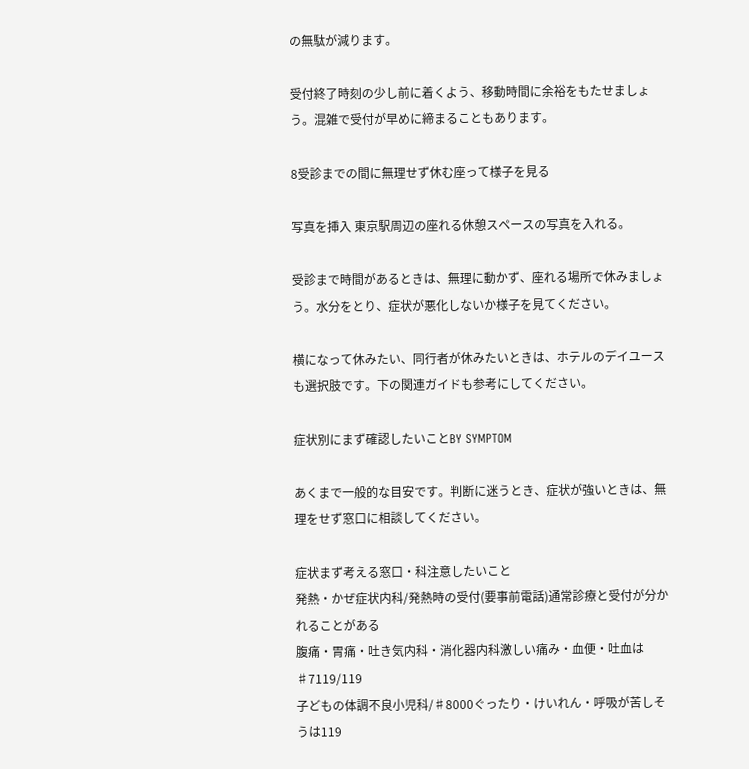の無駄が減ります。

受付終了時刻の少し前に着くよう、移動時間に余裕をもたせましょう。混雑で受付が早めに締まることもあります。

8受診までの間に無理せず休む座って様子を見る

写真を挿入 東京駅周辺の座れる休憩スペースの写真を入れる。

受診まで時間があるときは、無理に動かず、座れる場所で休みましょう。水分をとり、症状が悪化しないか様子を見てください。

横になって休みたい、同行者が休みたいときは、ホテルのデイユースも選択肢です。下の関連ガイドも参考にしてください。

症状別にまず確認したいことBY SYMPTOM

あくまで一般的な目安です。判断に迷うとき、症状が強いときは、無理をせず窓口に相談してください。

症状まず考える窓口・科注意したいこと
発熱・かぜ症状内科/発熱時の受付(要事前電話)通常診療と受付が分かれることがある
腹痛・胃痛・吐き気内科・消化器内科激しい痛み・血便・吐血は♯7119/119
子どもの体調不良小児科/♯8000ぐったり・けいれん・呼吸が苦しそうは119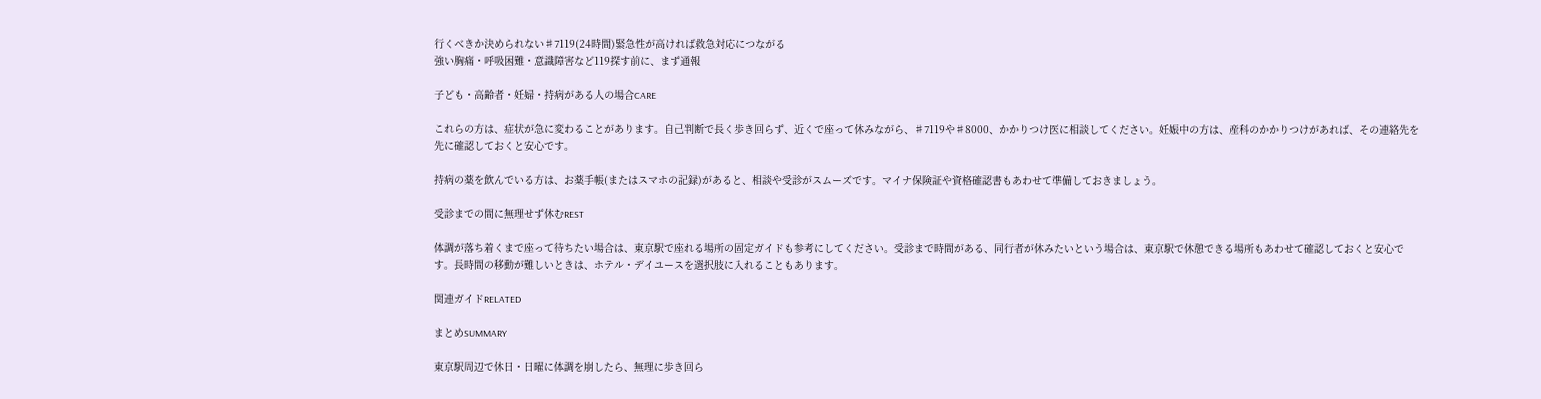行くべきか決められない♯7119(24時間)緊急性が高ければ救急対応につながる
強い胸痛・呼吸困難・意識障害など119探す前に、まず通報

子ども・高齢者・妊婦・持病がある人の場合CARE

これらの方は、症状が急に変わることがあります。自己判断で長く歩き回らず、近くで座って休みながら、♯7119や♯8000、かかりつけ医に相談してください。妊娠中の方は、産科のかかりつけがあれば、その連絡先を先に確認しておくと安心です。

持病の薬を飲んでいる方は、お薬手帳(またはスマホの記録)があると、相談や受診がスムーズです。マイナ保険証や資格確認書もあわせて準備しておきましょう。

受診までの間に無理せず休むREST

体調が落ち着くまで座って待ちたい場合は、東京駅で座れる場所の固定ガイドも参考にしてください。受診まで時間がある、同行者が休みたいという場合は、東京駅で休憩できる場所もあわせて確認しておくと安心です。長時間の移動が難しいときは、ホテル・デイユースを選択肢に入れることもあります。

関連ガイドRELATED

まとめSUMMARY

東京駅周辺で休日・日曜に体調を崩したら、無理に歩き回ら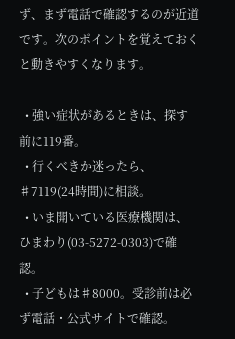ず、まず電話で確認するのが近道です。次のポイントを覚えておくと動きやすくなります。

  • 強い症状があるときは、探す前に119番。
  • 行くべきか迷ったら、♯7119(24時間)に相談。
  • いま開いている医療機関は、ひまわり(03-5272-0303)で確認。
  • 子どもは♯8000。受診前は必ず電話・公式サイトで確認。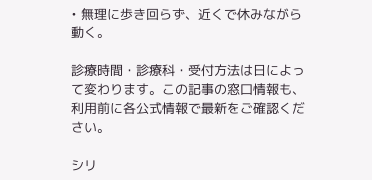• 無理に歩き回らず、近くで休みながら動く。

診療時間・診療科・受付方法は日によって変わります。この記事の窓口情報も、利用前に各公式情報で最新をご確認ください。

シリ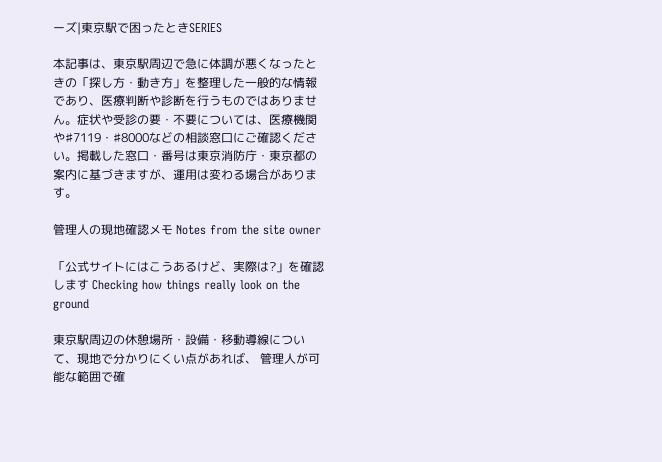ーズ|東京駅で困ったときSERIES

本記事は、東京駅周辺で急に体調が悪くなったときの「探し方・動き方」を整理した一般的な情報であり、医療判断や診断を行うものではありません。症状や受診の要・不要については、医療機関や♯7119・♯8000などの相談窓口にご確認ください。掲載した窓口・番号は東京消防庁・東京都の案内に基づきますが、運用は変わる場合があります。

管理人の現地確認メモ Notes from the site owner

「公式サイトにはこうあるけど、実際は?」を確認します Checking how things really look on the ground

東京駅周辺の休憩場所・設備・移動導線について、現地で分かりにくい点があれば、 管理人が可能な範囲で確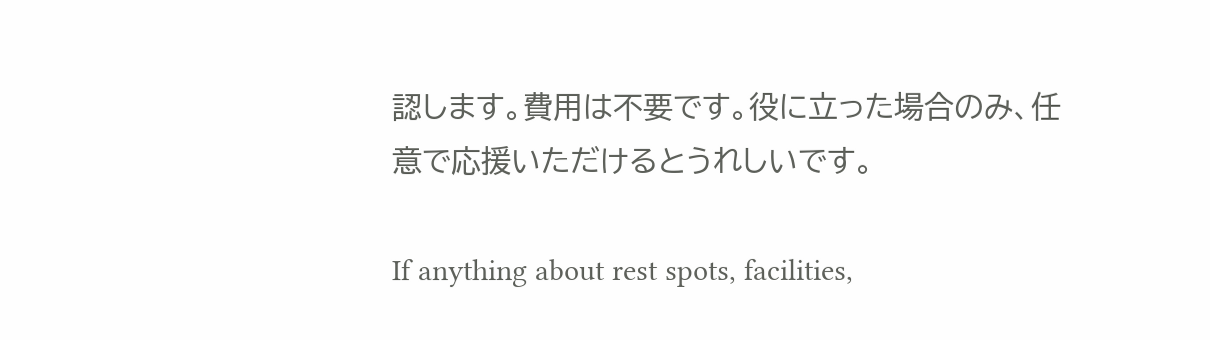認します。費用は不要です。役に立った場合のみ、任意で応援いただけるとうれしいです。

If anything about rest spots, facilities,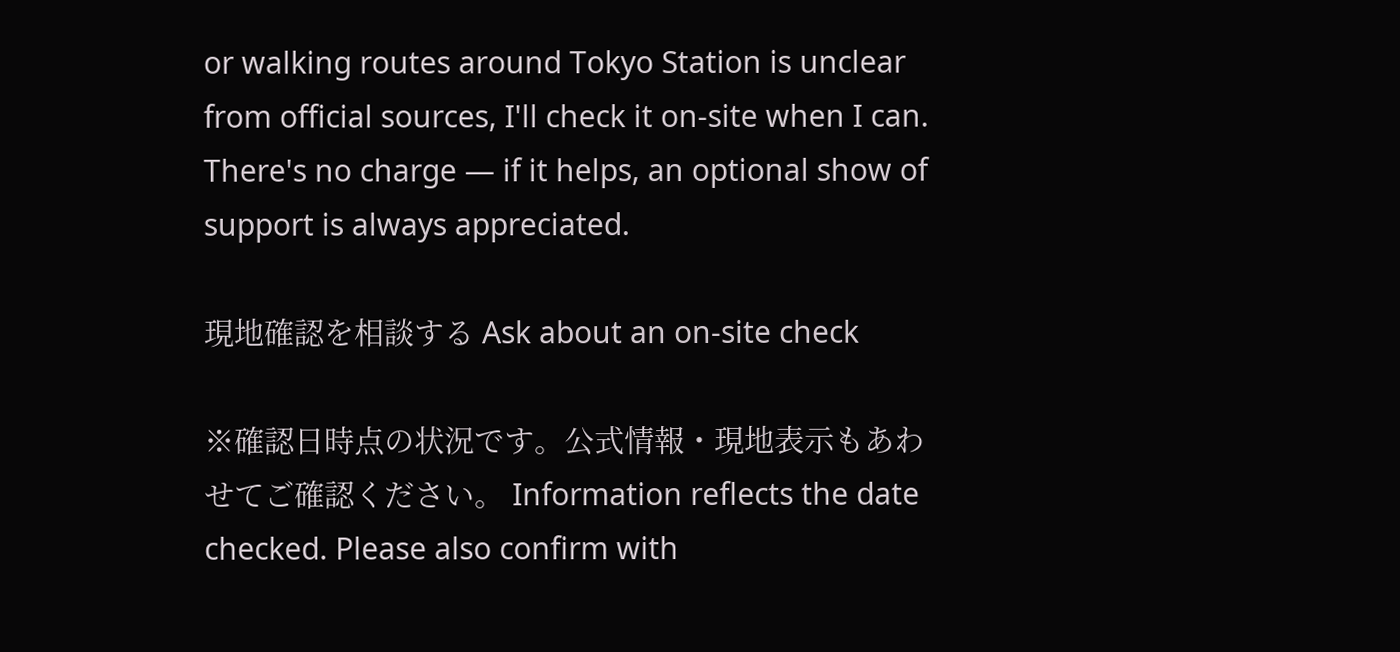or walking routes around Tokyo Station is unclear from official sources, I'll check it on-site when I can. There's no charge — if it helps, an optional show of support is always appreciated.

現地確認を相談する Ask about an on-site check

※確認日時点の状況です。公式情報・現地表示もあわせてご確認ください。 Information reflects the date checked. Please also confirm with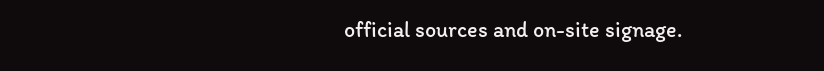official sources and on-site signage.